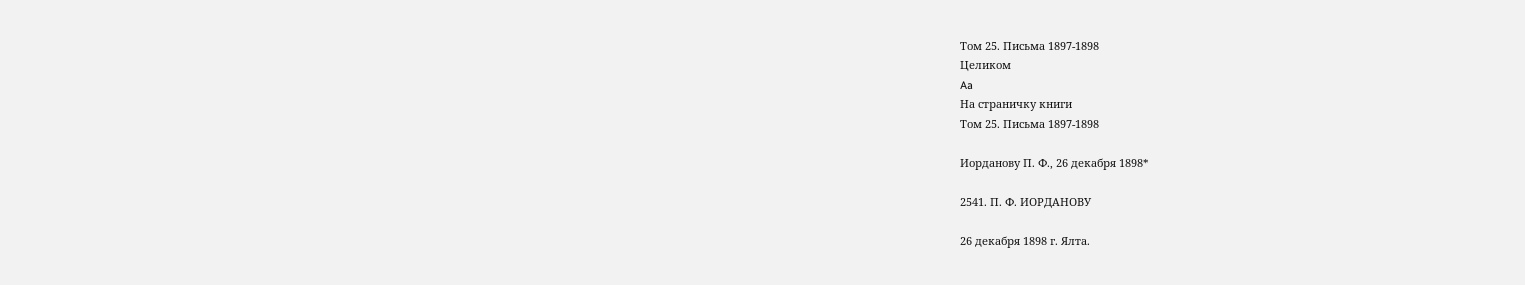Том 25. Письма 1897-1898
Целиком
Aa
На страничку книги
Том 25. Письма 1897-1898

Иорданову П. Ф., 26 декабря 1898*

2541. П. Ф. ИОРДАНОВУ

26 декабря 1898 г. Ялта.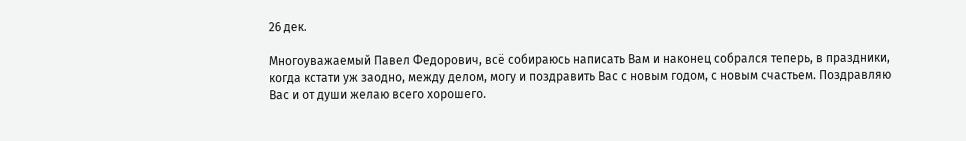26 дек.

Многоуважаемый Павел Федорович, всё собираюсь написать Вам и наконец собрался теперь, в праздники, когда кстати уж заодно, между делом, могу и поздравить Вас с новым годом, с новым счастьем. Поздравляю Вас и от души желаю всего хорошего.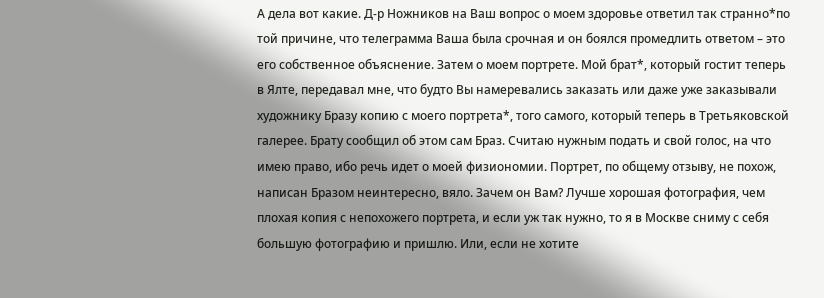А дела вот какие. Д-р Ножников на Ваш вопрос о моем здоровье ответил так странно*по той причине, что телеграмма Ваша была срочная и он боялся промедлить ответом – это его собственное объяснение. Затем о моем портрете. Мой брат*, который гостит теперь в Ялте, передавал мне, что будто Вы намеревались заказать или даже уже заказывали художнику Бразу копию с моего портрета*, того самого, который теперь в Третьяковской галерее. Брату сообщил об этом сам Браз. Считаю нужным подать и свой голос, на что имею право, ибо речь идет о моей физиономии. Портрет, по общему отзыву, не похож, написан Бразом неинтересно, вяло. Зачем он Вам? Лучше хорошая фотография, чем плохая копия с непохожего портрета, и если уж так нужно, то я в Москве сниму с себя большую фотографию и пришлю. Или, если не хотите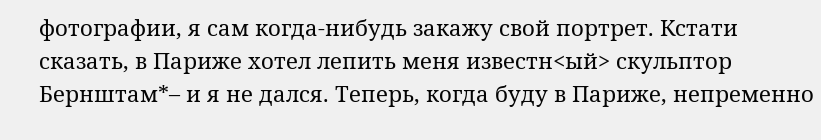фотографии, я сам когда-нибудь закажу свой портрет. Кстати сказать, в Париже хотел лепить меня известн<ый> скульптор Бернштам*– и я не дался. Теперь, когда буду в Париже, непременно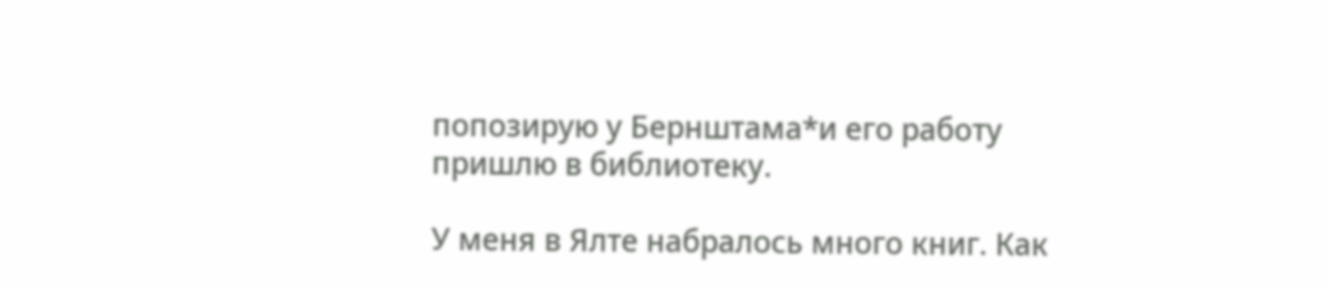попозирую у Бернштама*и его работу пришлю в библиотеку.

У меня в Ялте набралось много книг. Как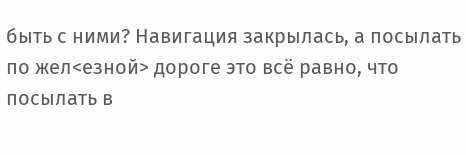быть с ними? Навигация закрылась, а посылать по жел<езной> дороге это всё равно, что посылать в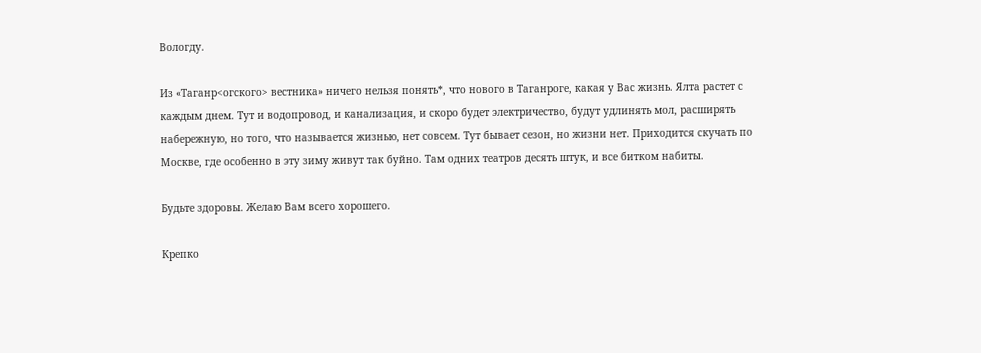Вологду.

Из «Таганр<огского> вестника» ничего нельзя понять*, что нового в Таганроге, какая у Вас жизнь. Ялта растет с каждым днем. Тут и водопровод, и канализация, и скоро будет электричество, будут удлинять мол, расширять набережную, но того, что называется жизнью, нет совсем. Тут бывает сезон, но жизни нет. Приходится скучать по Москве, где особенно в эту зиму живут так буйно. Там одних театров десять штук, и все битком набиты.

Будьте здоровы. Желаю Вам всего хорошего.

Крепко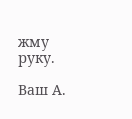жму руку.

Ваш А.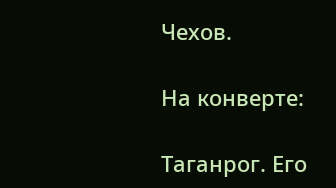Чехов.

На конверте:

Таганрог. Его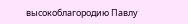высокоблагородию Павлу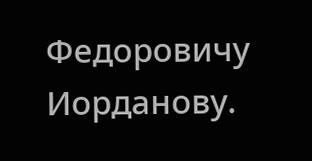Федоровичу Иорданову.